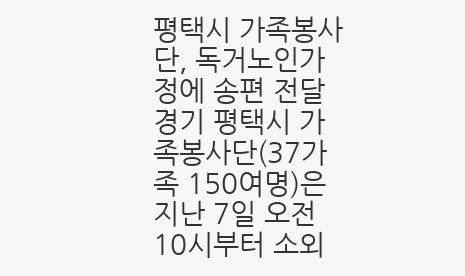평택시 가족봉사단, 독거노인가정에 송편 전달
경기 평택시 가족봉사단(37가족 150여명)은 지난 7일 오전 10시부터 소외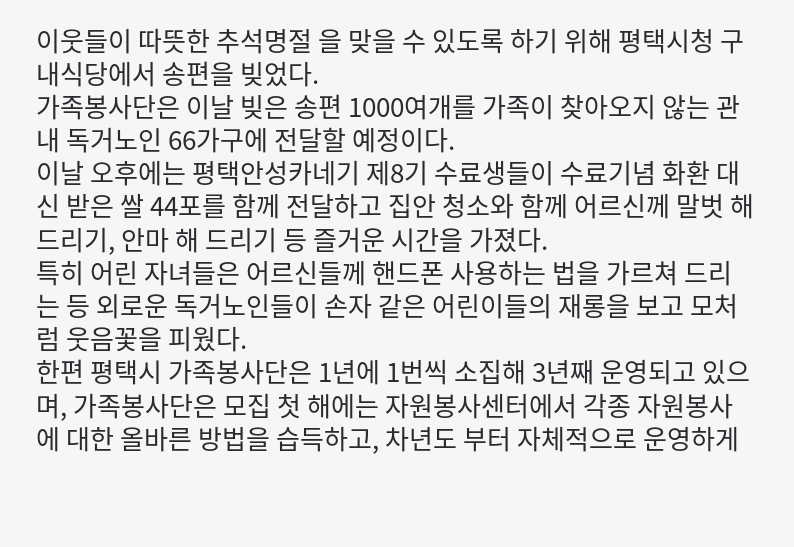이웃들이 따뜻한 추석명절 을 맞을 수 있도록 하기 위해 평택시청 구내식당에서 송편을 빚었다.
가족봉사단은 이날 빚은 송편 1000여개를 가족이 찾아오지 않는 관내 독거노인 66가구에 전달할 예정이다.
이날 오후에는 평택안성카네기 제8기 수료생들이 수료기념 화환 대신 받은 쌀 44포를 함께 전달하고 집안 청소와 함께 어르신께 말벗 해 드리기, 안마 해 드리기 등 즐거운 시간을 가졌다.
특히 어린 자녀들은 어르신들께 핸드폰 사용하는 법을 가르쳐 드리는 등 외로운 독거노인들이 손자 같은 어린이들의 재롱을 보고 모처럼 웃음꽃을 피웠다.
한편 평택시 가족봉사단은 1년에 1번씩 소집해 3년째 운영되고 있으며, 가족봉사단은 모집 첫 해에는 자원봉사센터에서 각종 자원봉사에 대한 올바른 방법을 습득하고, 차년도 부터 자체적으로 운영하게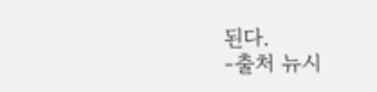된다.
-출처 뉴시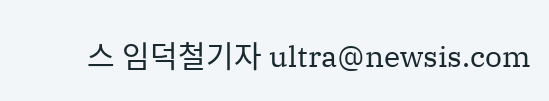스 임덕철기자 ultra@newsis.com